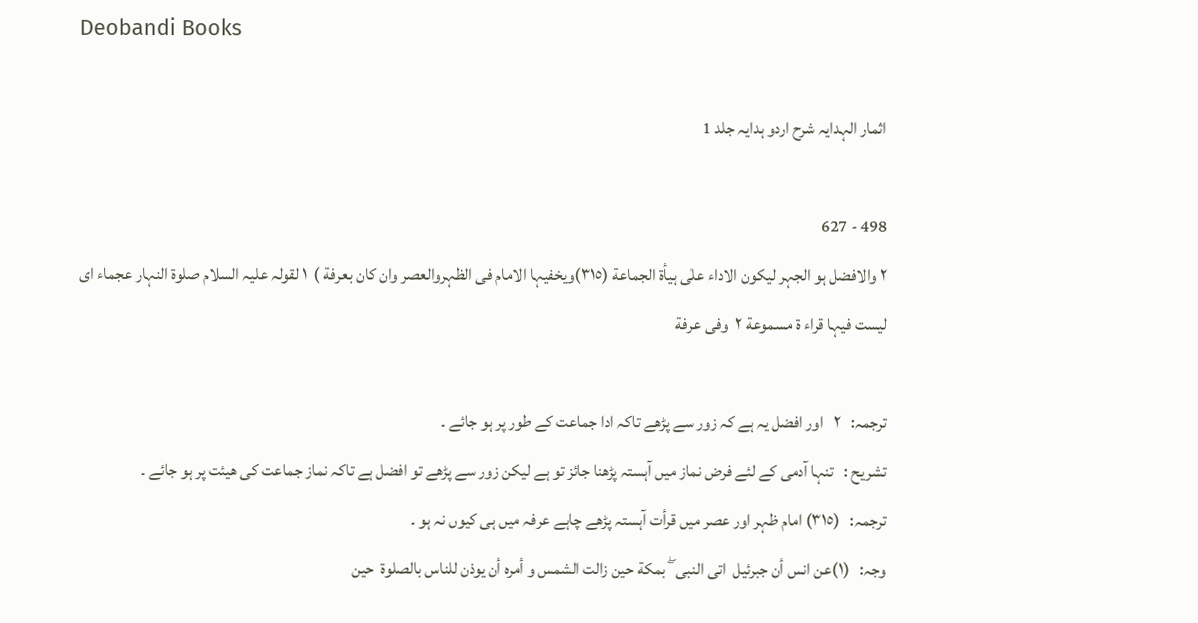Deobandi Books

اثمار الہدایہ شرح اردو ہدایہ جلد 1

498 - 627
٢ والافضل ہو الجہر لیکون الاداء علٰی ہیأة الجماعة (٣١٥)ویخفیہا الامام فی الظہروالعصر وان کان بعرفة )  ١ لقولہ علیہ السلام صلوة النہار عجماء ای لیست فیہا قراء ة مسموعة ٢  وفی عرفة

ترجمہ:   ٢   اور افضل یہ ہے کہ زور سے پڑھے تاکہ ادا جماعت کے طور پر ہو جائے ۔
تشریح :   تنہا آدمی کے لئے فرض نماز میں آہستہ پڑھنا جائز تو ہے لیکن زور سے پڑھے تو افضل ہے تاکہ نماز جماعت کی ھیئت پر ہو جائے ۔
ترجمہ:   (٣١٥) امام ظہر اور عصر میں قرأت آہستہ پڑھے چاہے عرفہ میں ہی کیوں نہ ہو ۔
وجہ:   (١)عن انس أن جبرئیل  اتی النبی  ۖ بمکة حین زالت الشمس و أمرہ أن یوذن للناس بالصلوة  حین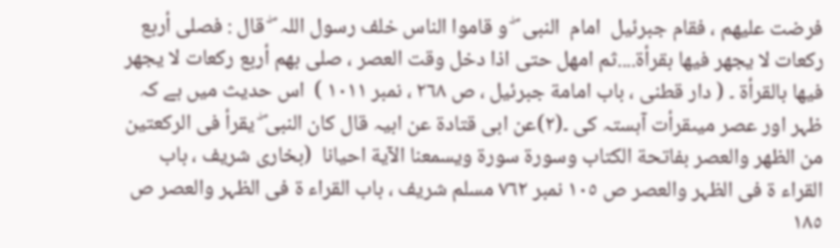فرضت علیھم ، فقام جبرئیل  امام  النبی  ۖ و قاموا الناس خلف رسول اللہ  ۖ قال : فصلی أربع رکعات لا یجھر فیھا بقرأة....ثم امھل حتی اذا دخل وقت العصر ، صلی بھم أربع رکعات لا یجھر فیھا بالقرأة ۔ ( دار قطنی ، باب امامة جبرئیل ، ص ٢٦٨ ، نمبر ١٠١١ )  اس حدیث میں ہے کہ ظہر اور عصر میںقرأت آہستہ کی ۔(٢)عن ابی قتادة عن ابیہ قال کان النبی ۖ یقرأ فی الرکعتین من الظھر والعصر بفاتحة الکتاب وسورة سورة ویسمعنا الآیة احیانا  (بخاری شریف ، باب القراء ة فی الظہر والعصر ص ١٠٥ نمبر ٧٦٢ مسلم شریف ، باب القراء ة فی الظہر والعصر ص ١٨٥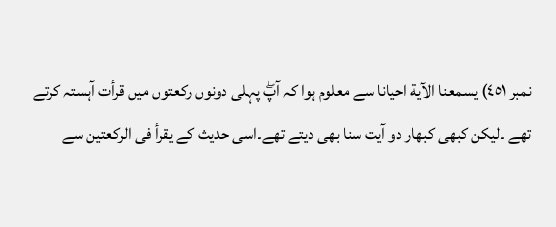نمبر ٤٥١) یسمعنا الآیة احیانا سے معلوم ہوا کہ آپۖ پہلی دونوں رکعتوں میں قرأت آہستہ کرتے تھے ۔لیکن کبھی کبھار دو آیت سنا بھی دیتے تھے۔اسی حدیث کے یقرأ فی الرکعتین سے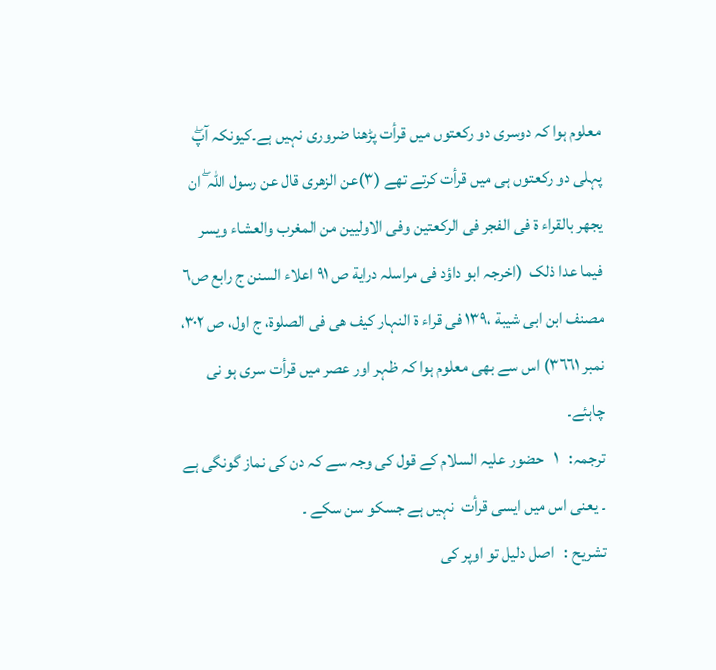معلوم ہوا کہ دوسری دو رکعتوں میں قرأت پڑھنا ضروری نہیں ہے۔کیونکہ آپۖ پہلی دو رکعتوں ہی میں قرأت کرتے تھے (٣)عن الزھری قال عن رسول اللہ ۖ ان یجھر بالقراء ة فی الفجر فی الرکعتین وفی الاولیین من المغرب والعشاء ویسر فیما عدا ذلک  (اخرجہ ابو داؤد فی مراسلہ درایة ص ٩١ اعلاء السنن ج رابع ص٦ مصنف ابن ابی شیبة ،١٣٩ فی قراء ة النہار کیف ھی فی الصلوة، ج اول، ص ٣٠٢، نمبر ٣٦٦١) اس سے بھی معلوم ہوا کہ ظہر اور عصر میں قرأت سری ہو نی چاہئے۔
ترجمہ:   ١   حضور علیہ السلام کے قول کی وجہ سے کہ دن کی نماز گونگی ہے ۔ یعنی اس میں ایسی قرأت  نہیں ہے جسکو سن سکے ۔
تشریح :   اصل دلیل تو اوپر کی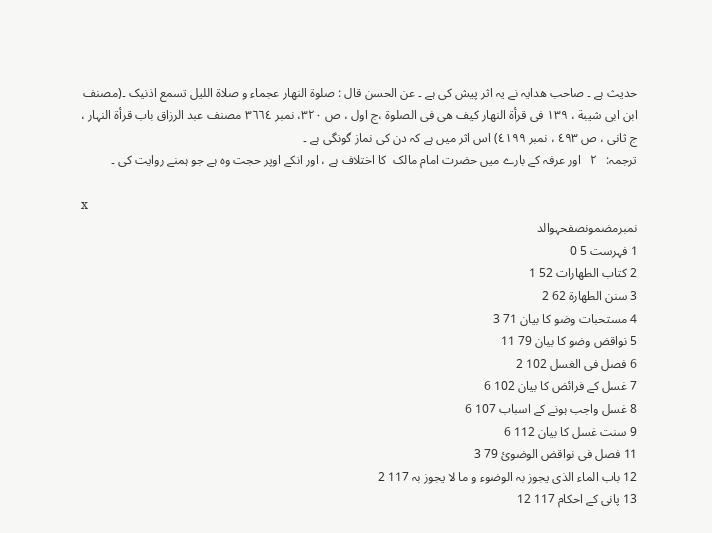حدیث ہے ۔ صاحب ھدایہ نے یہ اثر پیش کی ہے ۔ عن الحسن قال : صلوة النھار عجماء و صلاة اللیل تسمع اذنیک ۔(مصنف ابن ابی شیبة ، ١٣٩ فی قرأة النھار کیف ھی فی الصلوة ،ج اول ، ص ٣٢٠، نمبر ٣٦٦٤ مصنف عبد الرزاق باب قرأة النہار ، ج ثانی ، ص ٤٩٣ ، نمبر ٤١٩٩) اس اثر میں ہے کہ دن کی نماز گونگی ہے ۔
ترجمہ:   ٢   اور عرفہ کے بارے میں حضرت امام مالک  کا اختلاف ہے ، اور انکے اوپر حجت وہ ہے جو ہمنے روایت کی ۔

x
نمبرمضمونصفحہوالد
1 فہرست 5 0
2 کتاب الطھارات 52 1
3 سنن الطھارة 62 2
4 مستحبات وضو کا بیان 71 3
5 نواقض وضو کا بیان 79 11
6 فصل فی الغسل 102 2
7 غسل کے فرائض کا بیان 102 6
8 غسل واجب ہونے کے اسباب 107 6
9 سنت غسل کا بیان 112 6
11 فصل فی نواقض الوضوئ 79 3
12 باب الماء الذی یجوز بہ الوضوء و ما لا یجوز بہ 117 2
13 پانی کے احکام 117 12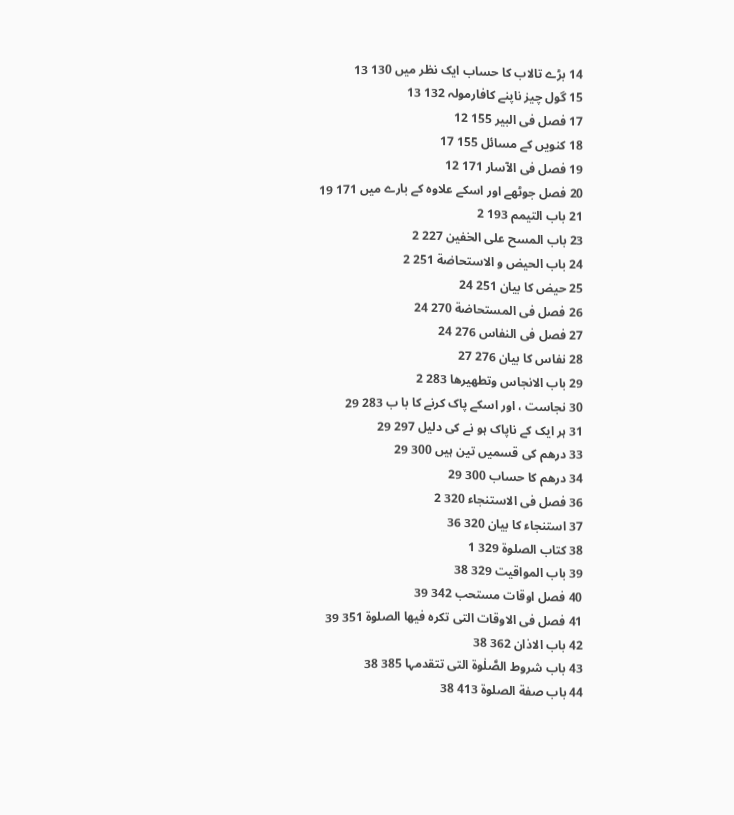14 بڑے تالاب کا حساب ایک نظر میں 130 13
15 گول چیز ناپنے کافارمولہ 132 13
17 فصل فی البیر 155 12
18 کنویں کے مسائل 155 17
19 فصل فی الآسار 171 12
20 فصل جوٹھے اور اسکے علاوہ کے بارے میں 171 19
21 باب التیمم 193 2
23 باب المسح علی الخفین 227 2
24 باب الحیض و الاستحاضة 251 2
25 حیض کا بیان 251 24
26 فصل فی المستحاضة 270 24
27 فصل فی النفاس 276 24
28 نفاس کا بیان 276 27
29 باب الانجاس وتطھیرھا 283 2
30 نجاست ، اور اسکے پاک کرنے کا با ب 283 29
31 ہر ایک کے ناپاک ہو نے کی دلیل 297 29
33 درھم کی قسمیں تین ہیں 300 29
34 درھم کا حساب 300 29
36 فصل فی الاستنجاء 320 2
37 استنجاء کا بیان 320 36
38 کتاب الصلوة 329 1
39 باب المواقیت 329 38
40 فصل اوقات مستحب 342 39
41 فصل فی الاوقات التی تکرہ فیھا الصلوة 351 39
42 باب الاذان 362 38
43 باب شروط الصَّلٰوة التی تتقدمہا 385 38
44 باب صفة الصلوة 413 38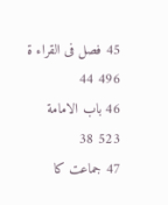45 فصل فی القراء ة 496 44
46 باب الامامة 523 38
47 جماعت کا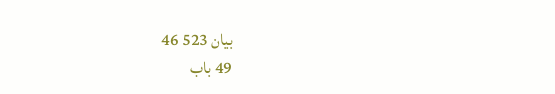بیان 523 46
49 باب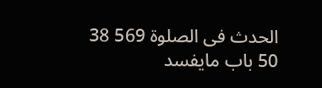الحدث فی الصلوة 569 38
50 باب مایفسد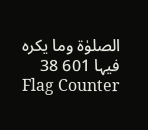الصلوٰة وما یکرہ فیہا 601 38
Flag Counter